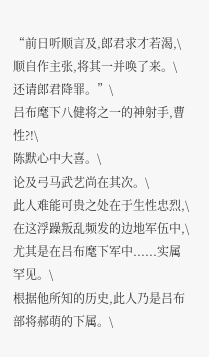“前日听顺言及,郎君求才若渴,\
顺自作主张,将其一并唤了来。\
还请郎君降罪。”\
吕布麾下八健将之一的神射手,曹性?!\
陈默心中大喜。\
论及弓马武艺尚在其次。\
此人难能可贵之处在于生性忠烈,\
在这浮躁叛乱频发的边地军伍中,\
尤其是在吕布麾下军中......实属罕见。\
根据他所知的历史,此人乃是吕布部将郝萌的下属。\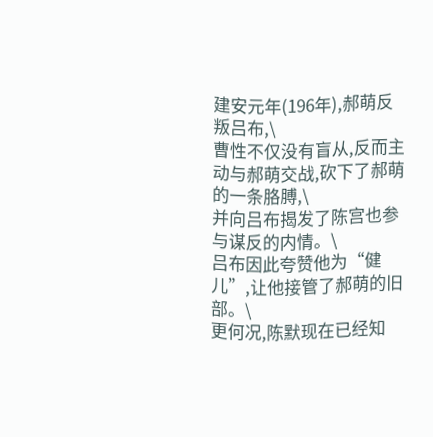建安元年(196年),郝萌反叛吕布,\
曹性不仅没有盲从,反而主动与郝萌交战,砍下了郝萌的一条胳膊,\
并向吕布揭发了陈宫也参与谋反的内情。\
吕布因此夸赞他为“健儿”,让他接管了郝萌的旧部。\
更何况,陈默现在已经知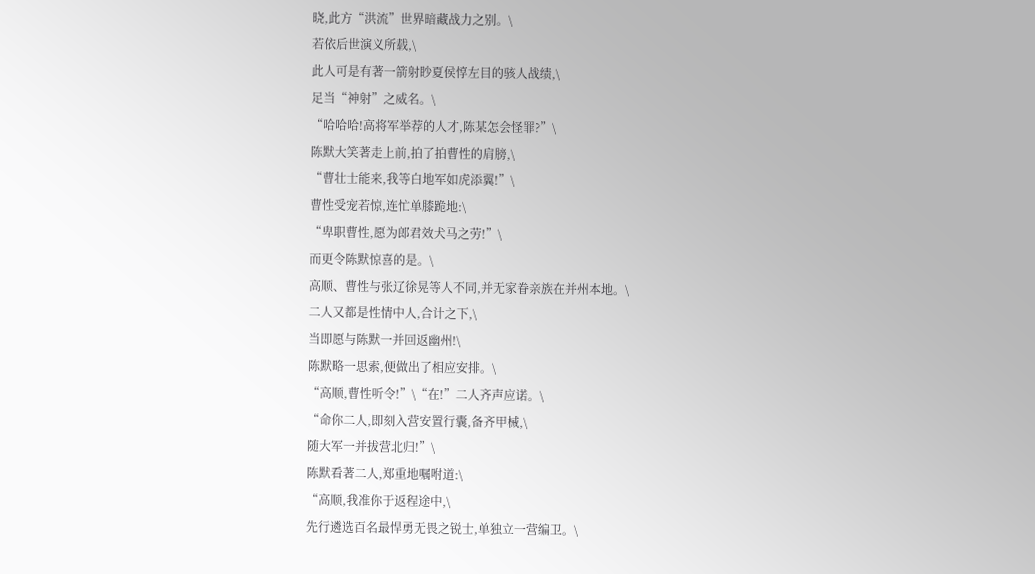晓,此方“洪流”世界暗藏战力之别。\
若依后世演义所载,\
此人可是有著一箭射眇夏侯惇左目的骇人战绩,\
足当“神射”之威名。\
“哈哈哈!高将军举荐的人才,陈某怎会怪罪?”\
陈默大笑著走上前,拍了拍曹性的肩膀,\
“曹壮士能来,我等白地军如虎添翼!”\
曹性受宠若惊,连忙单膝跪地:\
“卑职曹性,愿为郎君效犬马之劳!”\
而更令陈默惊喜的是。\
高顺、曹性与张辽徐晃等人不同,并无家眷亲族在并州本地。\
二人又都是性情中人,合计之下,\
当即愿与陈默一并回返幽州!\
陈默略一思索,便做出了相应安排。\
“高顺,曹性听令!”\“在!”二人齐声应诺。\
“命你二人,即刻入营安置行囊,备齐甲械,\
随大军一并拔营北归!”\
陈默看著二人,郑重地嘱咐道:\
“高顺,我准你于返程途中,\
先行遴选百名最悍勇无畏之锐士,单独立一营编卫。\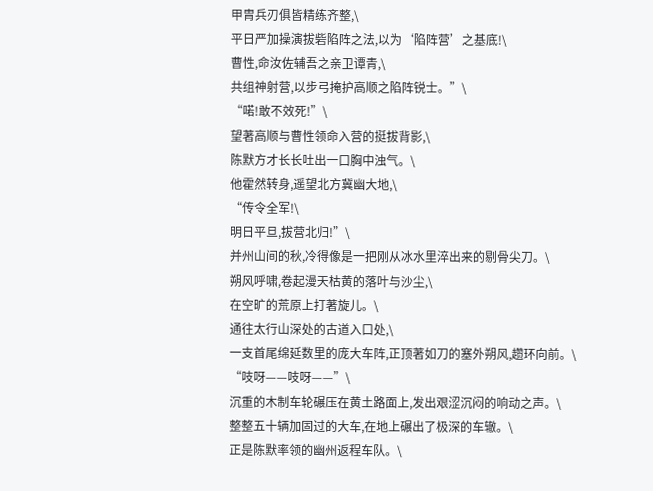甲胄兵刃俱皆精练齐整,\
平日严加操演拔砦陷阵之法,以为‘陷阵营’之基底!\
曹性,命汝佐辅吾之亲卫谭青,\
共组神射营,以步弓掩护高顺之陷阵锐士。”\
“喏!敢不效死!”\
望著高顺与曹性领命入营的挺拔背影,\
陈默方才长长吐出一口胸中浊气。\
他霍然转身,遥望北方冀幽大地,\
“传令全军!\
明日平旦,拔营北归!”\
并州山间的秋,冷得像是一把刚从冰水里淬出来的剔骨尖刀。\
朔风呼啸,卷起漫天枯黄的落叶与沙尘,\
在空旷的荒原上打著旋儿。\
通往太行山深处的古道入口处,\
一支首尾绵延数里的庞大车阵,正顶著如刀的塞外朔风,趱环向前。\
“吱呀——吱呀——”\
沉重的木制车轮碾压在黄土路面上,发出艰涩沉闷的响动之声。\
整整五十辆加固过的大车,在地上碾出了极深的车辙。\
正是陈默率领的幽州返程车队。\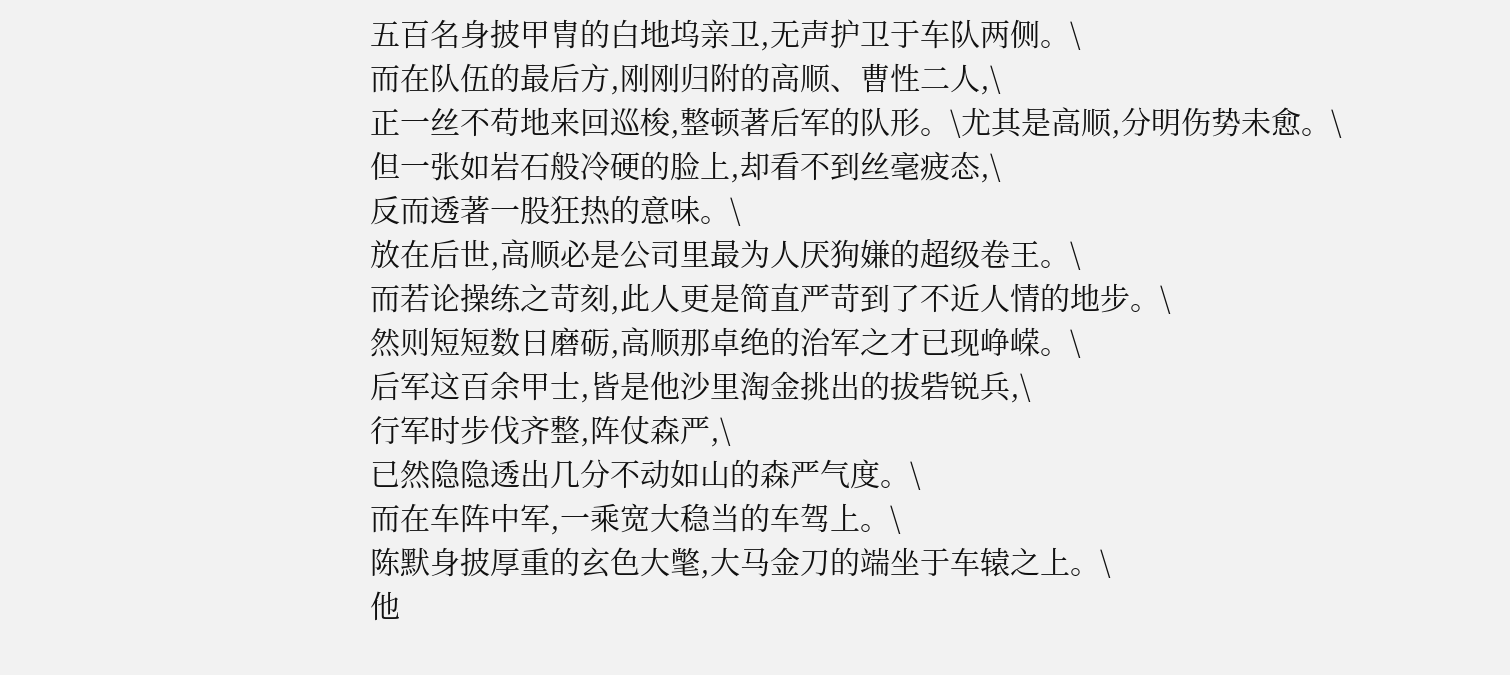五百名身披甲胄的白地坞亲卫,无声护卫于车队两侧。\
而在队伍的最后方,刚刚归附的高顺、曹性二人,\
正一丝不苟地来回巡梭,整顿著后军的队形。\尤其是高顺,分明伤势未愈。\
但一张如岩石般冷硬的脸上,却看不到丝毫疲态,\
反而透著一股狂热的意味。\
放在后世,高顺必是公司里最为人厌狗嫌的超级卷王。\
而若论操练之苛刻,此人更是简直严苛到了不近人情的地步。\
然则短短数日磨砺,高顺那卓绝的治军之才已现峥嵘。\
后军这百余甲士,皆是他沙里淘金挑出的拔砦锐兵,\
行军时步伐齐整,阵仗森严,\
已然隐隐透出几分不动如山的森严气度。\
而在车阵中军,一乘宽大稳当的车驾上。\
陈默身披厚重的玄色大氅,大马金刀的端坐于车辕之上。\
他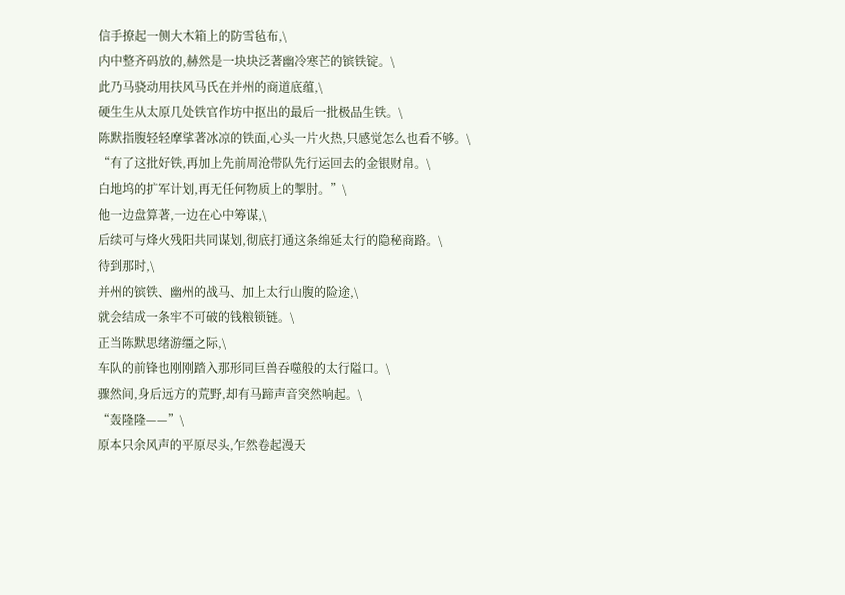信手撩起一侧大木箱上的防雪毡布,\
内中整齐码放的,赫然是一块块泛著幽冷寒芒的镔铁锭。\
此乃马骁动用扶风马氏在并州的商道底蕴,\
硬生生从太原几处铁官作坊中抠出的最后一批极品生铁。\
陈默指腹轻轻摩挲著冰凉的铁面,心头一片火热,只感觉怎么也看不够。\
“有了这批好铁,再加上先前周沧带队先行运回去的金银财帛。\
白地坞的扩军计划,再无任何物质上的掣肘。”\
他一边盘算著,一边在心中筹谋,\
后续可与烽火残阳共同谋划,彻底打通这条绵延太行的隐秘商路。\
待到那时,\
并州的镔铁、幽州的战马、加上太行山腹的险途,\
就会结成一条牢不可破的钱粮锁链。\
正当陈默思绪游缰之际,\
车队的前锋也刚刚踏入那形同巨兽吞噬般的太行隘口。\
骤然间,身后远方的荒野,却有马蹄声音突然响起。\
“轰隆隆——”\
原本只余风声的平原尽头,乍然卷起漫天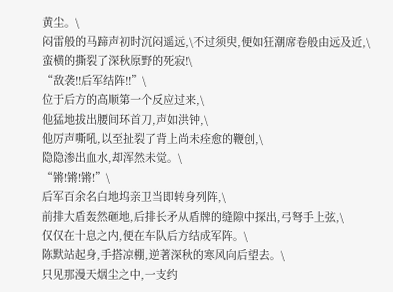黄尘。\
闷雷般的马蹄声初时沉闷遥远,\不过须臾,便如狂潮席卷般由远及近,\
蛮横的撕裂了深秋原野的死寂!\
“敌袭!!后军结阵!!”\
位于后方的高顺第一个反应过来,\
他猛地拔出腰间环首刀,声如洪钟,\
他厉声嘶吼,以至扯裂了背上尚未痊愈的鞭创,\
隐隐渗出血水,却浑然未觉。\
“锵!锵!锵!”\
后军百余名白地坞亲卫当即转身列阵,\
前排大盾轰然砸地,后排长矛从盾牌的缝隙中探出,弓弩手上弦,\
仅仅在十息之内,便在车队后方结成军阵。\
陈默站起身,手搭凉棚,逆著深秋的寒风向后望去。\
只见那漫天烟尘之中,一支约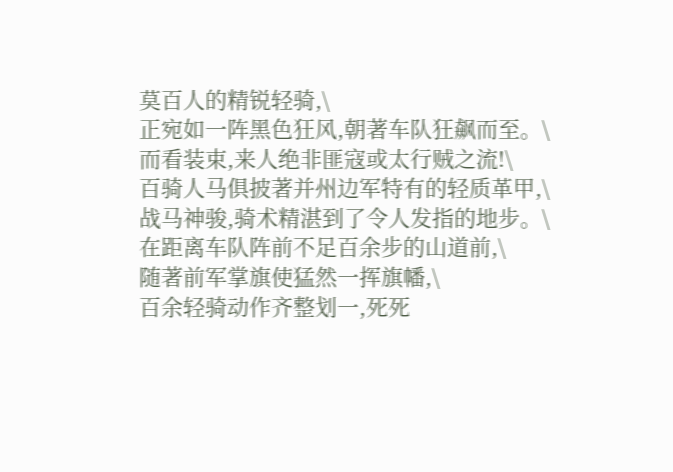莫百人的精锐轻骑,\
正宛如一阵黑色狂风,朝著车队狂飙而至。\
而看装束,来人绝非匪寇或太行贼之流!\
百骑人马俱披著并州边军特有的轻质革甲,\
战马神骏,骑术精湛到了令人发指的地步。\
在距离车队阵前不足百余步的山道前,\
随著前军掌旗使猛然一挥旗幡,\
百余轻骑动作齐整划一,死死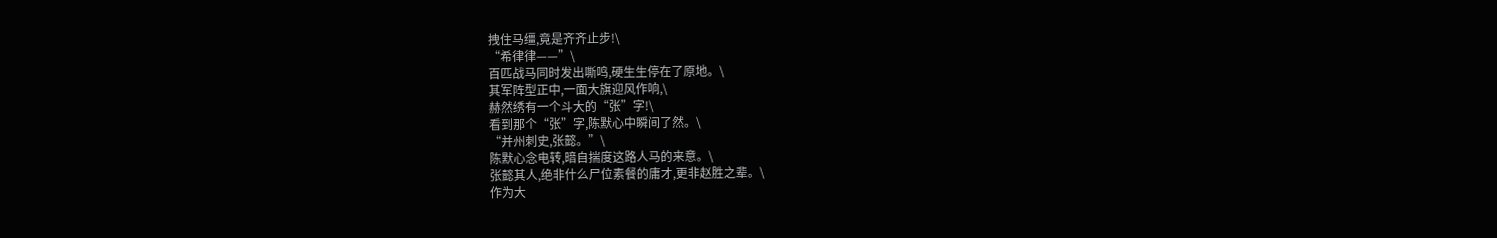拽住马缰,竟是齐齐止步!\
“希律律——”\
百匹战马同时发出嘶鸣,硬生生停在了原地。\
其军阵型正中,一面大旗迎风作响,\
赫然绣有一个斗大的“张”字!\
看到那个“张”字,陈默心中瞬间了然。\
“并州刺史,张懿。”\
陈默心念电转,暗自揣度这路人马的来意。\
张懿其人,绝非什么尸位素餐的庸才,更非赵胜之辈。\
作为大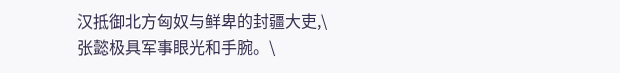汉抵御北方匈奴与鲜卑的封疆大吏,\
张懿极具军事眼光和手腕。\